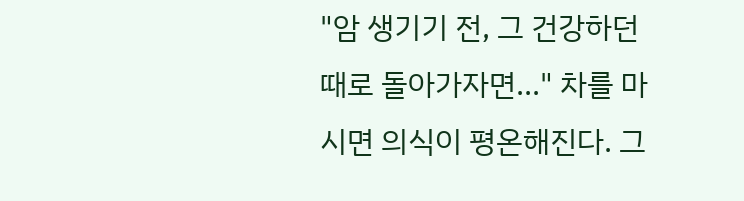"암 생기기 전, 그 건강하던 때로 돌아가자면..." 차를 마시면 의식이 평온해진다. 그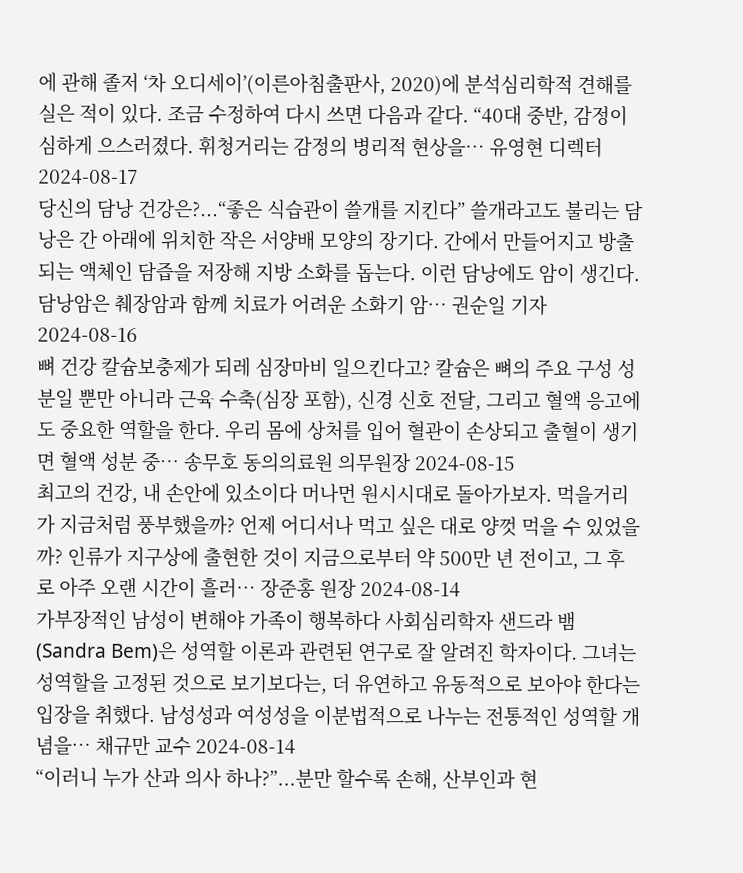에 관해 졸저 ‘차 오디세이’(이른아침출판사, 2020)에 분석심리학적 견해를 실은 적이 있다. 조금 수정하여 다시 쓰면 다음과 같다. “40대 중반, 감정이 심하게 으스러졌다. 휘청거리는 감정의 병리적 현상을… 유영현 디렉터 2024-08-17
당신의 담낭 건강은?...“좋은 식습관이 쓸개를 지킨다” 쓸개라고도 불리는 담낭은 간 아래에 위치한 작은 서양배 모양의 장기다. 간에서 만들어지고 방출되는 액체인 담즙을 저장해 지방 소화를 돕는다. 이런 담낭에도 암이 생긴다. 담낭암은 췌장암과 함께 치료가 어려운 소화기 암… 권순일 기자 2024-08-16
뼈 건강 칼슘보충제가 되레 심장마비 일으킨다고? 칼슘은 뼈의 주요 구성 성분일 뿐만 아니라 근육 수축(심장 포함), 신경 신호 전달, 그리고 혈액 응고에도 중요한 역할을 한다. 우리 몸에 상처를 입어 혈관이 손상되고 출혈이 생기면 혈액 성분 중… 송무호 동의의료원 의무원장 2024-08-15
최고의 건강, 내 손안에 있소이다 머나먼 원시시대로 돌아가보자. 먹을거리가 지금처럼 풍부했을까? 언제 어디서나 먹고 싶은 대로 양껏 먹을 수 있었을까? 인류가 지구상에 출현한 것이 지금으로부터 약 500만 년 전이고, 그 후로 아주 오랜 시간이 흘러… 장준홍 원장 2024-08-14
가부장적인 남성이 변해야 가족이 행복하다 사회심리학자 샌드라 뱀(Sandra Bem)은 성역할 이론과 관련된 연구로 잘 알려진 학자이다. 그녀는 성역할을 고정된 것으로 보기보다는, 더 유연하고 유동적으로 보아야 한다는 입장을 취했다. 남성성과 여성성을 이분법적으로 나누는 전통적인 성역할 개념을… 채규만 교수 2024-08-14
“이러니 누가 산과 의사 하나?”...분만 할수록 손해, 산부인과 현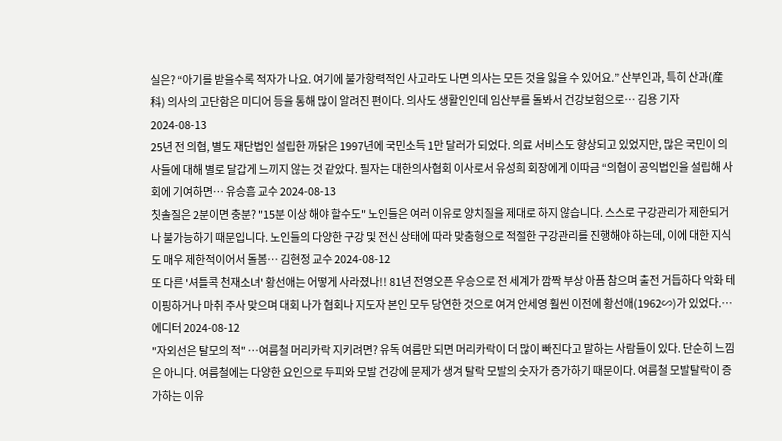실은? “아기를 받을수록 적자가 나요. 여기에 불가항력적인 사고라도 나면 의사는 모든 것을 잃을 수 있어요.” 산부인과, 특히 산과(産科) 의사의 고단함은 미디어 등을 통해 많이 알려진 편이다. 의사도 생활인인데 임산부를 돌봐서 건강보험으로… 김용 기자 2024-08-13
25년 전 의협, 별도 재단법인 설립한 까닭은 1997년에 국민소득 1만 달러가 되었다. 의료 서비스도 향상되고 있었지만, 많은 국민이 의사들에 대해 별로 달갑게 느끼지 않는 것 같았다. 필자는 대한의사협회 이사로서 유성희 회장에게 이따금 “의협이 공익법인을 설립해 사회에 기여하면… 유승흠 교수 2024-08-13
칫솔질은 2분이면 충분? "15분 이상 해야 할수도" 노인들은 여러 이유로 양치질을 제대로 하지 않습니다. 스스로 구강관리가 제한되거나 불가능하기 때문입니다. 노인들의 다양한 구강 및 전신 상태에 따라 맞춤형으로 적절한 구강관리를 진행해야 하는데, 이에 대한 지식도 매우 제한적이어서 돌봄… 김현정 교수 2024-08-12
또 다른 '셔틀콕 천재소녀' 황선애는 어떻게 사라졌나!! 81년 전영오픈 우승으로 전 세계가 깜짝 부상 아픔 참으며 출전 거듭하다 악화 테이핑하거나 마취 주사 맞으며 대회 나가 협회나 지도자 본인 모두 당연한 것으로 여겨 안세영 훨씬 이전에 황선애(1962∽)가 있었다.… 에디터 2024-08-12
"자외선은 탈모의 적" …여름철 머리카락 지키려면? 유독 여름만 되면 머리카락이 더 많이 빠진다고 말하는 사람들이 있다. 단순히 느낌은 아니다. 여름철에는 다양한 요인으로 두피와 모발 건강에 문제가 생겨 탈락 모발의 숫자가 증가하기 때문이다. 여름철 모발탈락이 증가하는 이유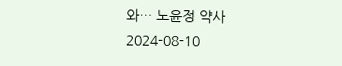와… 노윤정 약사 2024-08-10